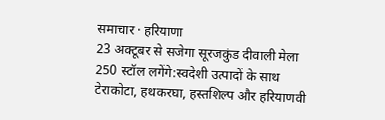समाचार · हरियाणा
23 अक्टूबर से सजेगा सूरजकुंड दीवाली मेला 250 स्टॉल लगेंगे:स्वदेशी उत्पादों के साथ टेराकोटा, हथकरघा, हस्तशिल्प और हरियाणवी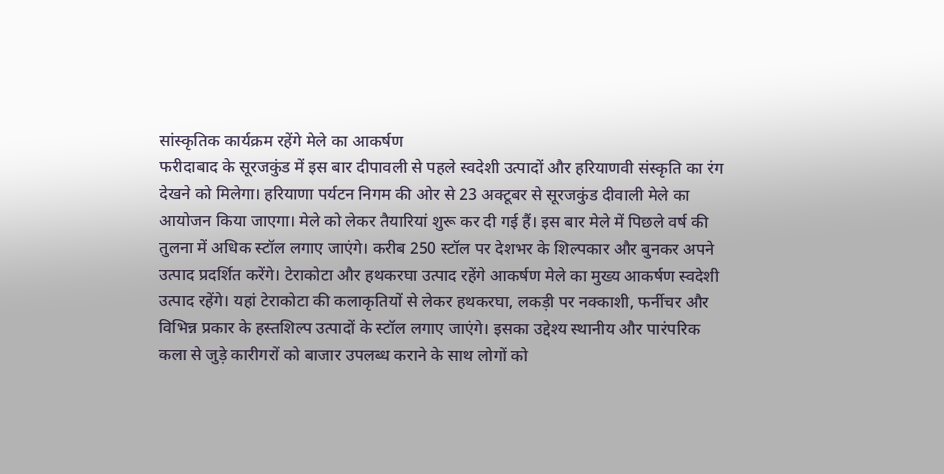सांस्कृतिक कार्यक्रम रहेंगे मेले का आकर्षण
फरीदाबाद के सूरजकुंड में इस बार दीपावली से पहले स्वदेशी उत्पादों और हरियाणवी संस्कृति का रंग देखने को मिलेगा। हरियाणा पर्यटन निगम की ओर से 23 अक्टूबर से सूरजकुंड दीवाली मेले का आयोजन किया जाएगा। मेले को लेकर तैयारियां शुरू कर दी गई हैं। इस बार मेले में पिछले वर्ष की तुलना में अधिक स्टॉल लगाए जाएंगे। करीब 250 स्टॉल पर देशभर के शिल्पकार और बुनकर अपने उत्पाद प्रदर्शित करेंगे। टेराकोटा और हथकरघा उत्पाद रहेंगे आकर्षण मेले का मुख्य आकर्षण स्वदेशी उत्पाद रहेंगे। यहां टेराकोटा की कलाकृतियों से लेकर हथकरघा, लकड़ी पर नक्काशी, फर्नीचर और विभिन्न प्रकार के हस्तशिल्प उत्पादों के स्टॉल लगाए जाएंगे। इसका उद्देश्य स्थानीय और पारंपरिक कला से जुड़े कारीगरों को बाजार उपलब्ध कराने के साथ लोगों को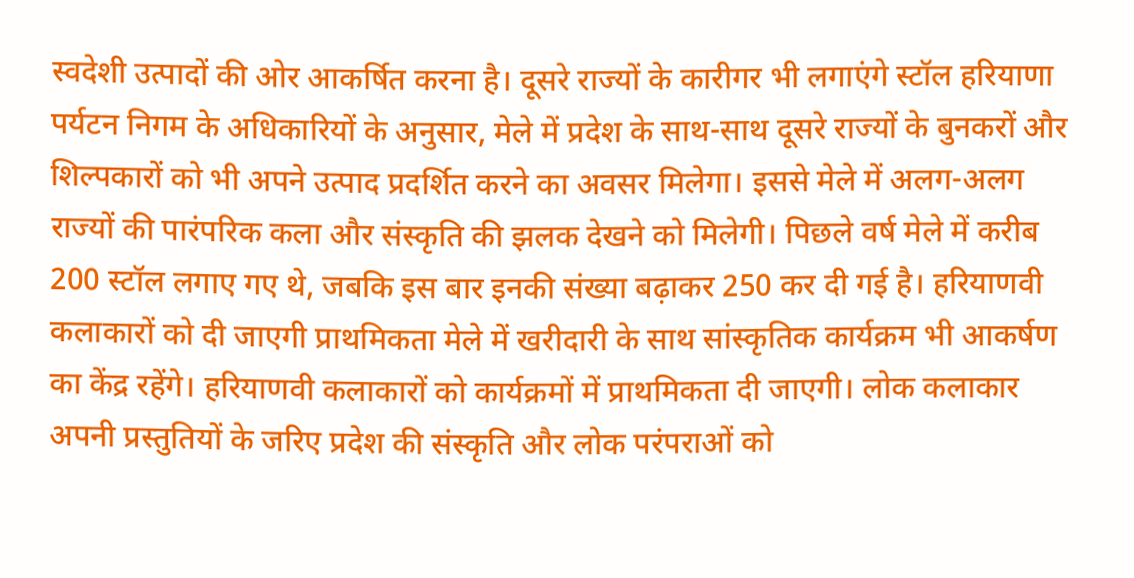स्वदेशी उत्पादों की ओर आकर्षित करना है। दूसरे राज्यों के कारीगर भी लगाएंगे स्टॉल हरियाणा पर्यटन निगम के अधिकारियों के अनुसार, मेले में प्रदेश के साथ-साथ दूसरे राज्यों के बुनकरों और शिल्पकारों को भी अपने उत्पाद प्रदर्शित करने का अवसर मिलेगा। इससे मेले में अलग-अलग राज्यों की पारंपरिक कला और संस्कृति की झलक देखने को मिलेगी। पिछले वर्ष मेले में करीब 200 स्टॉल लगाए गए थे, जबकि इस बार इनकी संख्या बढ़ाकर 250 कर दी गई है। हरियाणवी कलाकारों को दी जाएगी प्राथमिकता मेले में खरीदारी के साथ सांस्कृतिक कार्यक्रम भी आकर्षण का केंद्र रहेंगे। हरियाणवी कलाकारों को कार्यक्रमों में प्राथमिकता दी जाएगी। लोक कलाकार अपनी प्रस्तुतियों के जरिए प्रदेश की संस्कृति और लोक परंपराओं को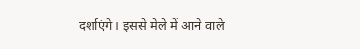दर्शाएंगे। इससे मेले में आने वाले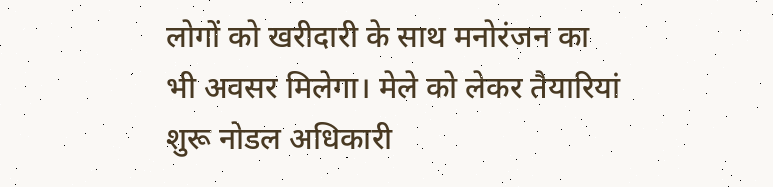लोगों को खरीदारी के साथ मनोरंजन का भी अवसर मिलेगा। मेले को लेकर तैयारियां शुरू नोडल अधिकारी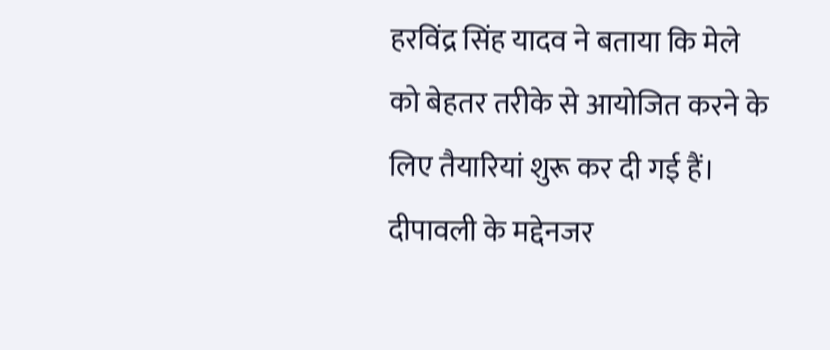हरविंद्र सिंह यादव ने बताया कि मेले को बेहतर तरीके से आयोजित करने के लिए तैयारियां शुरू कर दी गई हैं। दीपावली के मद्देनजर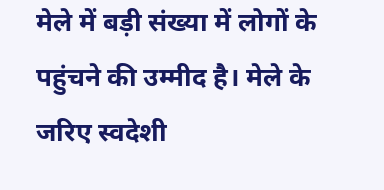मेले में बड़ी संख्या में लोगों के पहुंचने की उम्मीद है। मेले के जरिए स्वदेशी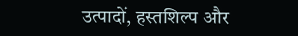उत्पादों, हस्तशिल्प और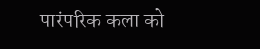पारंपरिक कला को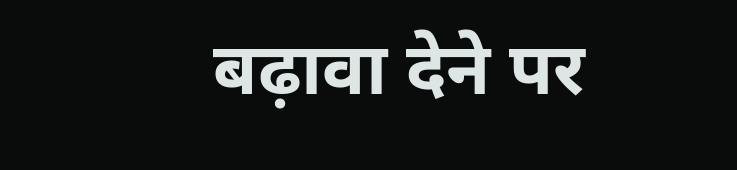बढ़ावा देने पर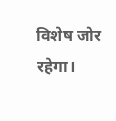विशेष जोर रहेगा।